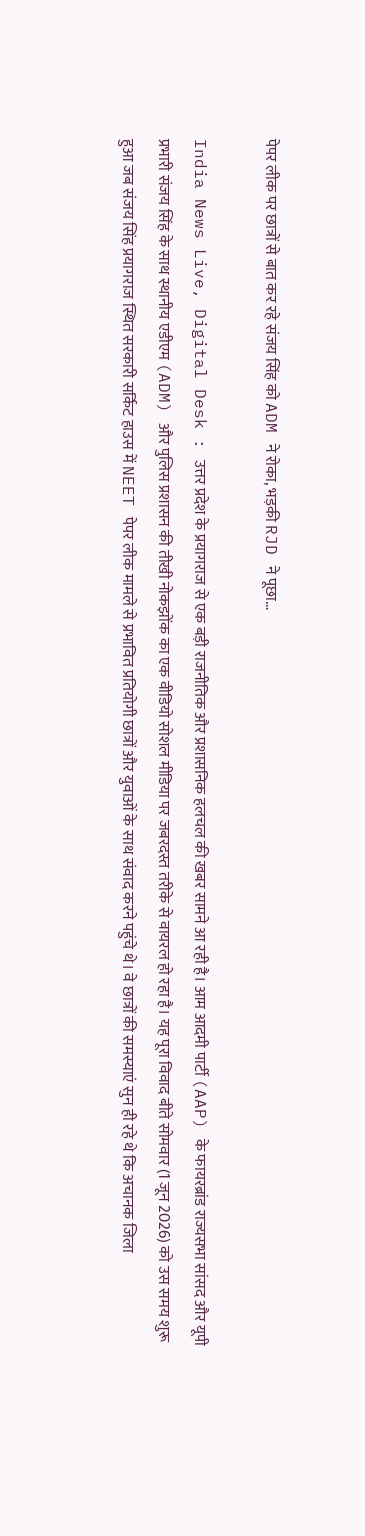पेपर लीक पर छात्रों से बात कर रहे संजय सिंह को ADM ने रोका, भड़की RJD ने पूछा…

India News Live, Digital Desk : उत्तर प्रदेश के प्रयागराज से एक बड़ी राजनीतिक और प्रशासनिक हलचल की खबर सामने आ रही है। आम आदमी पार्टी (AAP) के फायरब्रांड राज्यसभा सांसद और यूपी प्रभारी संजय सिंह के साथ स्थानीय एडीएम (ADM) और पुलिस प्रशासन की तीखी नोकझोंक का एक वीडियो सोशल मीडिया पर जबरदस्त तरीके से वायरल हो रहा है। यह पूरा विवाद बीते सोमवार (1 जून 2026) को उस समय शुरू हुआ जब संजय सिंह प्रयागराज स्थित सरकारी सर्किट हाउस में NEET पेपर लीक मामले से प्रभावित प्रतियोगी छात्रों और युवाओं के साथ संवाद करने पहुंचे थे। वे छात्रों की समस्याएं सुन ही रहे थे कि अचानक जिला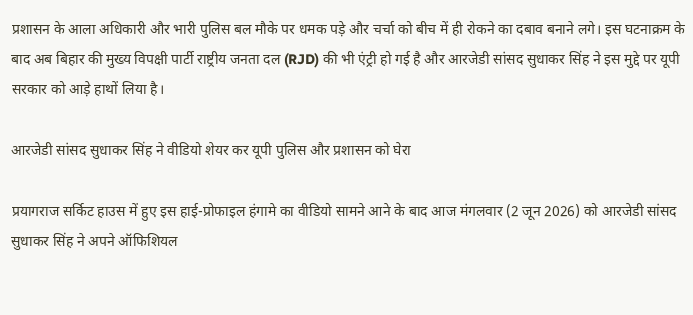प्रशासन के आला अधिकारी और भारी पुलिस बल मौके पर धमक पड़े और चर्चा को बीच में ही रोकने का दबाव बनाने लगे। इस घटनाक्रम के बाद अब बिहार की मुख्य विपक्षी पार्टी राष्ट्रीय जनता दल (RJD) की भी एंट्री हो गई है और आरजेडी सांसद सुधाकर सिंह ने इस मुद्दे पर यूपी सरकार को आड़े हाथों लिया है।

आरजेडी सांसद सुधाकर सिंह ने वीडियो शेयर कर यूपी पुलिस और प्रशासन को घेरा

प्रयागराज सर्किट हाउस में हुए इस हाई-प्रोफाइल हंगामे का वीडियो सामने आने के बाद आज मंगलवार (2 जून 2026) को आरजेडी सांसद सुधाकर सिंह ने अपने ऑफिशियल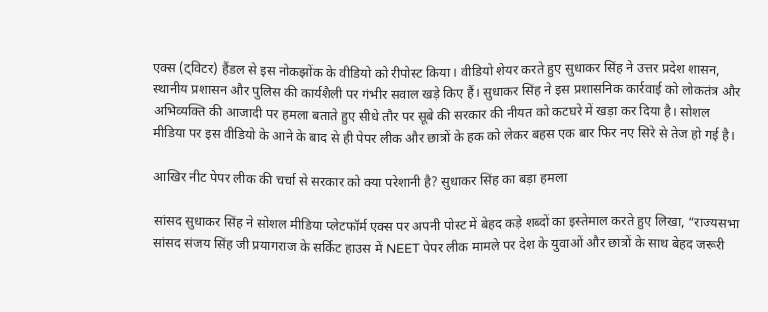एक्स (ट्विटर) हैंडल से इस नोकझोंक के वीडियो को रीपोस्ट किया। वीडियो शेयर करते हुए सुधाकर सिंह ने उत्तर प्रदेश शासन, स्थानीय प्रशासन और पुलिस की कार्यशैली पर गंभीर सवाल खड़े किए हैं। सुधाकर सिंह ने इस प्रशासनिक कार्रवाई को लोकतंत्र और अभिव्यक्ति की आजादी पर हमला बताते हुए सीधे तौर पर सूबे की सरकार की नीयत को कटघरे में खड़ा कर दिया है। सोशल मीडिया पर इस वीडियो के आने के बाद से ही पेपर लीक और छात्रों के हक को लेकर बहस एक बार फिर नए सिरे से तेज हो गई है।

आखिर नीट पेपर लीक की चर्चा से सरकार को क्या परेशानी है? सुधाकर सिंह का बड़ा हमला

सांसद सुधाकर सिंह ने सोशल मीडिया प्लेटफॉर्म एक्स पर अपनी पोस्ट में बेहद कड़े शब्दों का इस्तेमाल करते हुए लिखा, “राज्यसभा सांसद संजय सिंह जी प्रयागराज के सर्किट हाउस में NEET पेपर लीक मामले पर देश के युवाओं और छात्रों के साथ बेहद जरूरी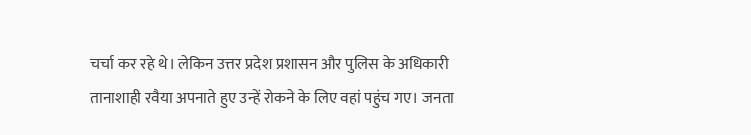चर्चा कर रहे थे। लेकिन उत्तर प्रदेश प्रशासन और पुलिस के अधिकारी तानाशाही रवैया अपनाते हुए उन्हें रोकने के लिए वहां पहुंच गए। जनता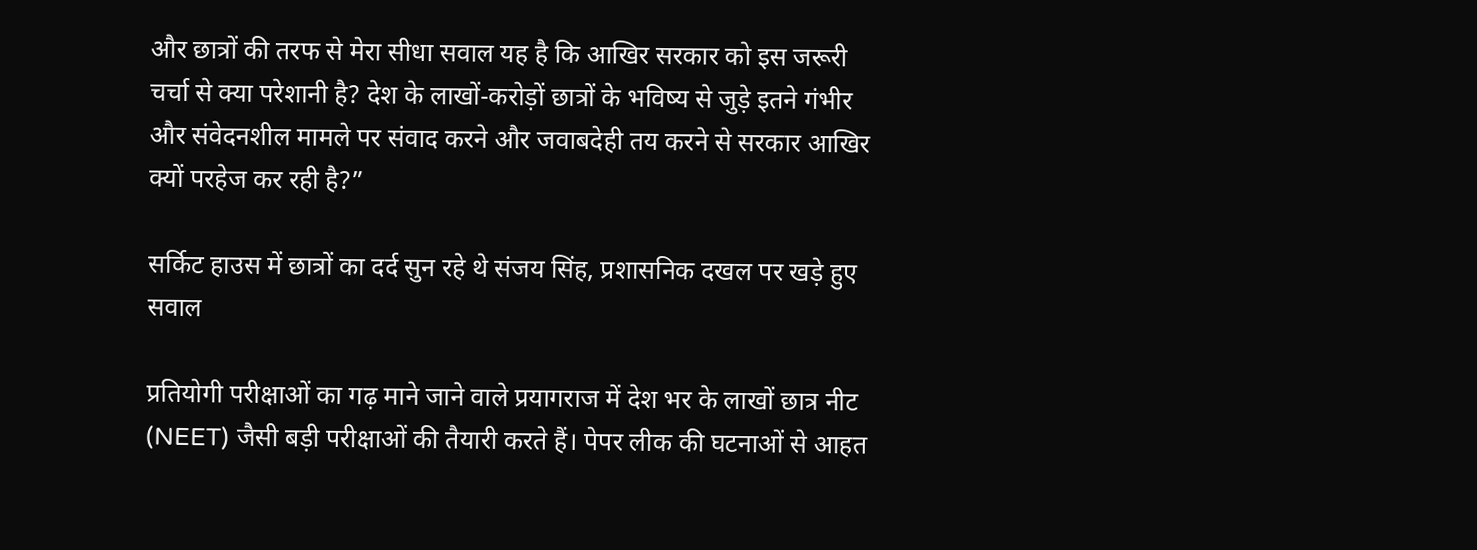और छात्रों की तरफ से मेरा सीधा सवाल यह है कि आखिर सरकार को इस जरूरी चर्चा से क्या परेशानी है? देश के लाखों-करोड़ों छात्रों के भविष्य से जुड़े इतने गंभीर और संवेदनशील मामले पर संवाद करने और जवाबदेही तय करने से सरकार आखिर क्यों परहेज कर रही है?”

सर्किट हाउस में छात्रों का दर्द सुन रहे थे संजय सिंह, प्रशासनिक दखल पर खड़े हुए सवाल

प्रतियोगी परीक्षाओं का गढ़ माने जाने वाले प्रयागराज में देश भर के लाखों छात्र नीट (NEET) जैसी बड़ी परीक्षाओं की तैयारी करते हैं। पेपर लीक की घटनाओं से आहत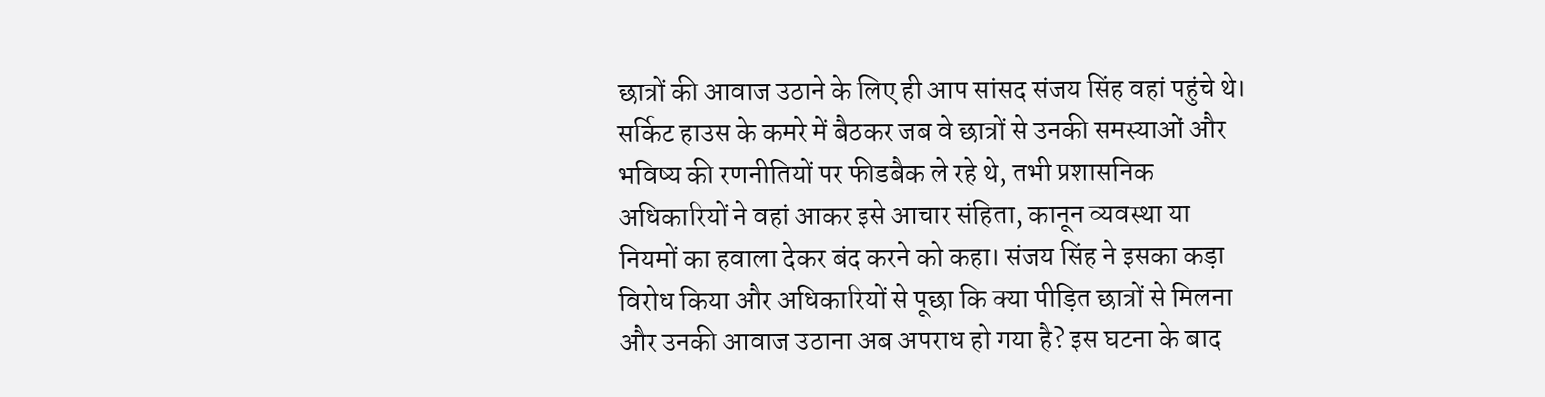छात्रों की आवाज उठाने के लिए ही आप सांसद संजय सिंह वहां पहुंचे थे। सर्किट हाउस के कमरे में बैठकर जब वे छात्रों से उनकी समस्याओं और भविष्य की रणनीतियों पर फीडबैक ले रहे थे, तभी प्रशासनिक अधिकारियों ने वहां आकर इसे आचार संहिता, कानून व्यवस्था या नियमों का हवाला देकर बंद करने को कहा। संजय सिंह ने इसका कड़ा विरोध किया और अधिकारियों से पूछा कि क्या पीड़ित छात्रों से मिलना और उनकी आवाज उठाना अब अपराध हो गया है? इस घटना के बाद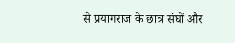से प्रयागराज के छात्र संघों और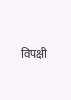विपक्षी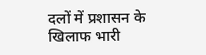दलों में प्रशासन के खिलाफ भारी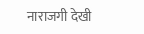नाराजगी देखी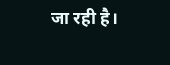जा रही है।